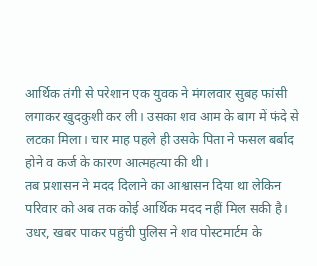आर्थिक तंगी से परेशान एक युवक ने मंगलवार सुबह फांसी लगाकर खुदकुशी कर ली। उसका शव आम के बाग में फंदे से लटका मिला। चार माह पहले ही उसके पिता ने फसल बर्बाद होने व कर्ज के कारण आत्महत्या की थी।
तब प्रशासन ने मदद दिलाने का आश्वासन दिया था लेकिन परिवार को अब तक कोई आर्थिक मदद नहीं मिल सकी है। उधर, खबर पाकर पहुंची पुलिस ने शव पोस्टमार्टम के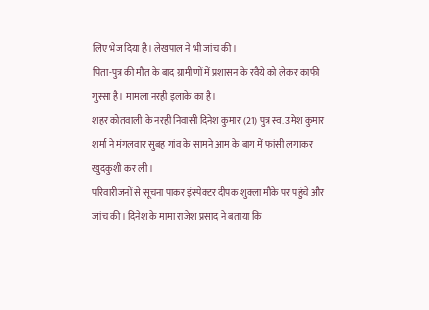लिए भेज दिया है। लेखपाल ने भी जांच की।
पिता-पुत्र की मौत के बाद ग्रामीणों में प्रशासन के रवैये को लेकर काफी गुस्सा है। मामला नरही इलाके का है।
शहर कोतवाली के नरही निवासी दिनेश कुमार (21) पुत्र स्व. उमेश कुमार शर्मा ने मंगलवार सुबह गांव के सामने आम के बाग में फांसी लगाकर खुदकुशी कर ली।
परिवारीजनों से सूचना पाकर इंस्पेक्टर दीपक शुक्ला मौके पर पहुंचे और जांच की। दिनेश के मामा राजेश प्रसाद ने बताया कि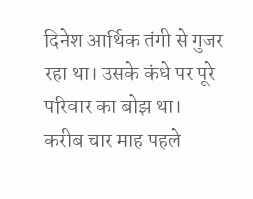दिनेश आर्थिक तंगी से गुजर रहा था। उसके कंधे पर पूरे परिवार का बोझ था।
करीब चार माह पहले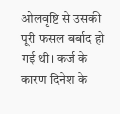ओलवृष्टि से उसकी पूरी फसल बर्बाद हो गई थी। कर्ज के कारण दिनेश के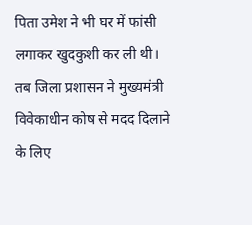पिता उमेश ने भी घर में फांसी लगाकर खुदकुशी कर ली थी। तब जिला प्रशासन ने मुख्यमंत्री विवेकाधीन कोष से मदद दिलाने के लिए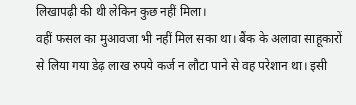लिखापढ़ी की थी लेकिन कुछ नहीं मिला।
वहीं फसल का मुआवजा भी नहीं मिल सका था। बैंक के अलावा साहूकारों से लिया गया डेढ़ लाख रुपये कर्ज न लौटा पाने से वह परेशान था। इसी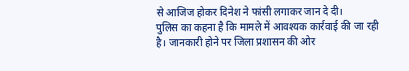से आजिज होकर दिनेश ने फांसी लगाकर जान दे दी।
पुलिस का कहना है कि मामले में आवश्यक कार्रवाई की जा रही है। जानकारी होने पर जिला प्रशासन की ओर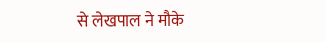से लेखपाल ने मौके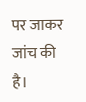पर जाकर जांच की है।